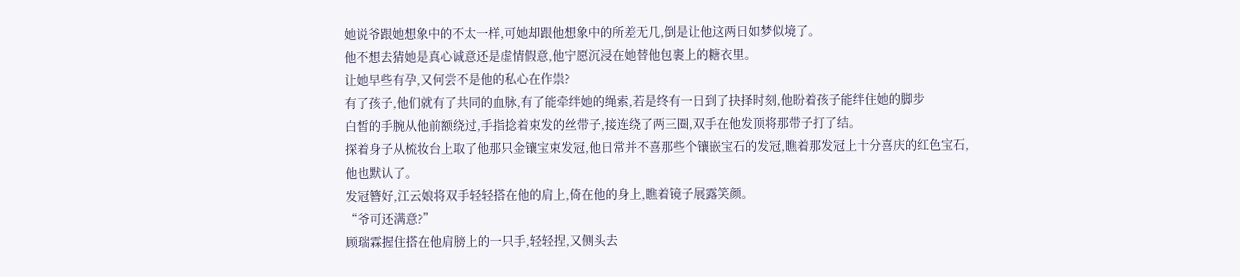她说爷跟她想象中的不太一样,可她却跟他想象中的所差无几,倒是让他这两日如梦似境了。
他不想去猜她是真心诚意还是虚情假意,他宁愿沉浸在她替他包裹上的糖衣里。
让她早些有孕,又何尝不是他的私心在作祟?
有了孩子,他们就有了共同的血脉,有了能牵绊她的绳索,若是终有一日到了抉择时刻,他盼着孩子能绊住她的脚步
白皙的手腕从他前额绕过,手指捻着束发的丝带子,接连绕了两三圈,双手在他发顶将那带子打了结。
探着身子从梳妆台上取了他那只金镶宝束发冠,他日常并不喜那些个镶嵌宝石的发冠,瞧着那发冠上十分喜庆的红色宝石,他也默认了。
发冠簪好,江云娘将双手轻轻搭在他的肩上,倚在他的身上,瞧着镜子展露笑颜。
“爷可还满意?”
顾瑞霖握住搭在他肩膀上的一只手,轻轻捏,又侧头去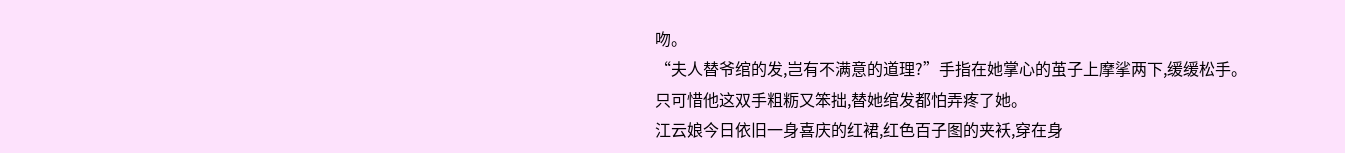吻。
“夫人替爷绾的发,岂有不满意的道理?”手指在她掌心的茧子上摩挲两下,缓缓松手。
只可惜他这双手粗粝又笨拙,替她绾发都怕弄疼了她。
江云娘今日依旧一身喜庆的红裙,红色百子图的夹袄,穿在身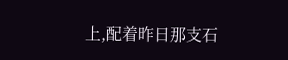上,配着昨日那支石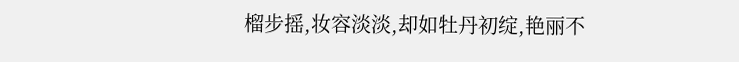榴步摇,妆容淡淡,却如牡丹初绽,艳丽不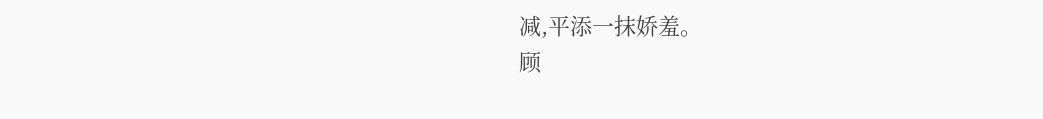减,平添一抹娇羞。
顾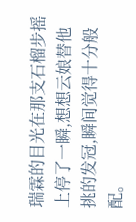瑞霖的目光在那支石榴步摇上停了一瞬,想想云娘替他挑的发冠,瞬间觉得十分般配。